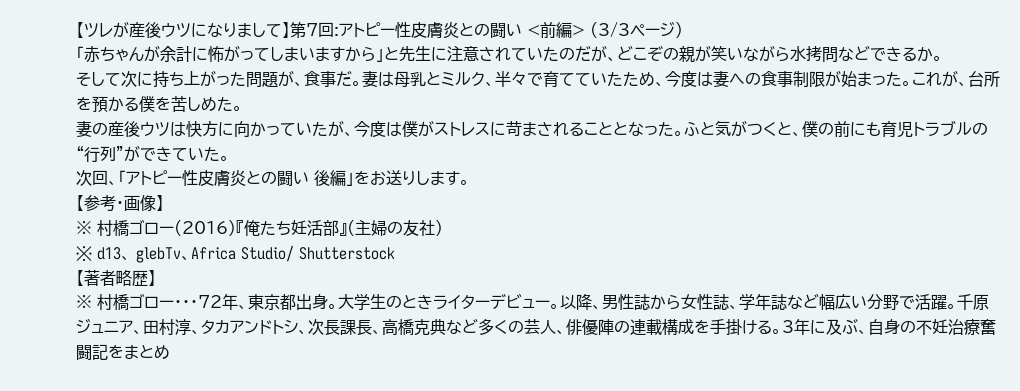【ツレが産後ウツになりまして】第7回:アトピー性皮膚炎との闘い <前編> (3/3ページ)
「赤ちゃんが余計に怖がってしまいますから」と先生に注意されていたのだが、どこぞの親が笑いながら水拷問などできるか。
そして次に持ち上がった問題が、食事だ。妻は母乳とミルク、半々で育てていたため、今度は妻への食事制限が始まった。これが、台所を預かる僕を苦しめた。
妻の産後ウツは快方に向かっていたが、今度は僕がストレスに苛まされることとなった。ふと気がつくと、僕の前にも育児トラブルの“行列”ができていた。
次回、「アトピー性皮膚炎との闘い 後編」をお送りします。
【参考・画像】
※ 村橋ゴロー(2016)『俺たち妊活部』(主婦の友社)
※ d13、 glebTv、Africa Studio/ Shutterstock
【著者略歴】
※ 村橋ゴロー・・・72年、東京都出身。大学生のときライターデビュー。以降、男性誌から女性誌、学年誌など幅広い分野で活躍。千原ジュニア、田村淳、タカアンドトシ、次長課長、高橋克典など多くの芸人、俳優陣の連載構成を手掛ける。3年に及ぶ、自身の不妊治療奮闘記をまとめ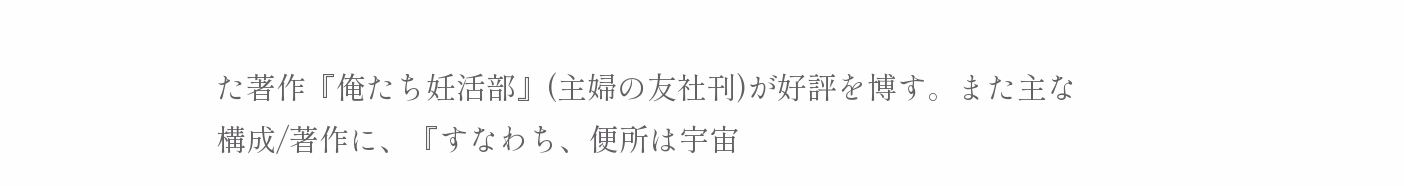た著作『俺たち妊活部』(主婦の友社刊)が好評を博す。また主な構成/著作に、『すなわち、便所は宇宙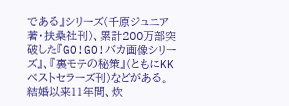である』シリーズ(千原ジュニア著・扶桑社刊)、累計200万部突破した『GO!GO!バカ画像シリーズ』、『裏モテの秘策』(ともにKKベストセラーズ刊)などがある。結婚以来11年間、炊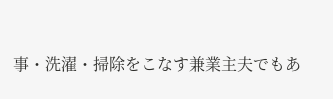事・洗濯・掃除をこなす兼業主夫でもあ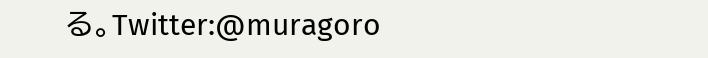る。Twitter:@muragoro